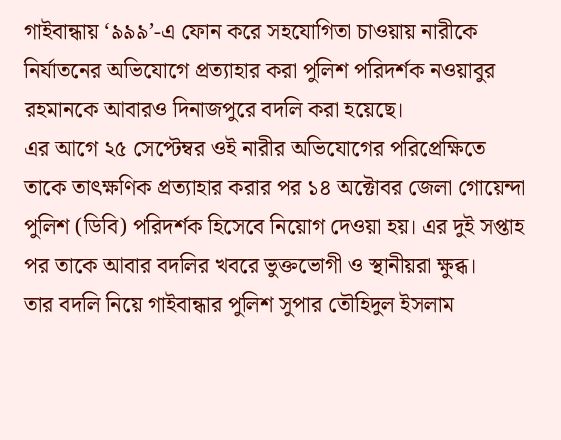গাইবান্ধায় ‘৯৯৯’-এ ফোন করে সহযোগিতা চাওয়ায় নারীকে নির্যাতনের অভিযোগে প্রত্যাহার করা পুলিশ পরিদর্শক নওয়াবুর রহমানকে আবারও দিনাজপুরে বদলি করা হয়েছে।
এর আগে ২৫ সেপ্টেম্বর ওই নারীর অভিযোগের পরিপ্রেক্ষিতে তাকে তাৎক্ষণিক প্রত্যাহার করার পর ১৪ অক্টোবর জেলা গোয়েন্দা পুলিশ (ডিবি) পরিদর্শক হিসেবে নিয়োগ দেওয়া হয়। এর দুই সপ্তাহ পর তাকে আবার বদলির খবরে ভুক্তভোগী ও স্থানীয়রা ক্ষুব্ধ।
তার বদলি নিয়ে গাইবান্ধার পুলিশ সুপার তৌহিদুল ইসলাম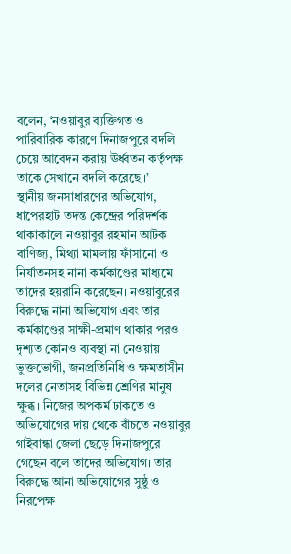বলেন, ‘নওয়াবুর ব্যক্তিগত ও পারিবারিক কারণে দিনাজপুরে বদলি চেয়ে আবেদন করায় ঊর্ধ্বতন কর্তৃপক্ষ তাকে সেখানে বদলি করেছে।’
স্থানীয় জনসাধারণের অভিযোগ, ধাপেরহাট তদন্ত কেন্দ্রের পরিদর্শক থাকাকালে নওয়াবুর রহমান আটক বাণিজ্য, মিথ্যা মামলায় ফাঁসানো ও নির্যাতনসহ নানা কর্মকাণ্ডের মাধ্যমে তাদের হয়রানি করেছেন। নওয়াবুরের বিরুদ্ধে নানা অভিযোগ এবং তার কর্মকাণ্ডের সাক্ষী-প্রমাণ থাকার পরও দৃশ্যত কোনও ব্যবস্থা না নেওয়ায় ভুক্তভোগী, জনপ্রতিনিধি ও ক্ষমতাসীন দলের নেতাসহ বিভিন্ন শ্রেণির মানুষ ক্ষুব্ধ। নিজের অপকর্ম ঢাকতে ও অভিযোগের দায় থেকে বাঁচতে নওয়াবুর গাইবান্ধা জেলা ছেড়ে দিনাজপুরে গেছেন বলে তাদের অভিযোগ। তার বিরুদ্ধে আনা অভিযোগের সুষ্ঠু ও নিরপেক্ষ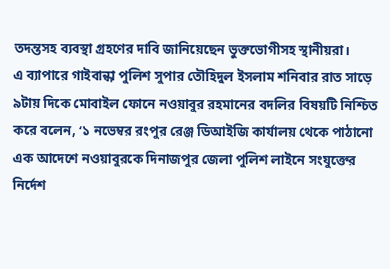তদন্তসহ ব্যবস্থা গ্রহণের দাবি জানিয়েছেন ভুক্তভোগীসহ স্থানীয়রা।
এ ব্যাপারে গাইবান্ধা পুলিশ সুপার তৌহিদুল ইসলাম শনিবার রাত সাড়ে ৯টায় দিকে মোবাইল ফোনে নওয়াবুর রহমানের বদলির বিষয়টি নিশ্চিত করে বলেন, ‘১ নভেম্বর রংপুর রেঞ্জ ডিআইজি কার্যালয় থেকে পাঠানো এক আদেশে নওয়াবুরকে দিনাজপুর জেলা পুলিশ লাইনে সংযুক্তের নির্দেশ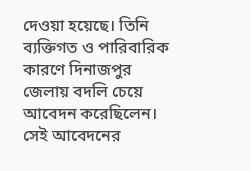দেওয়া হয়েছে। তিনি ব্যক্তিগত ও পারিবারিক কারণে দিনাজপুর জেলায় বদলি চেয়ে আবেদন করেছিলেন। সেই আবেদনের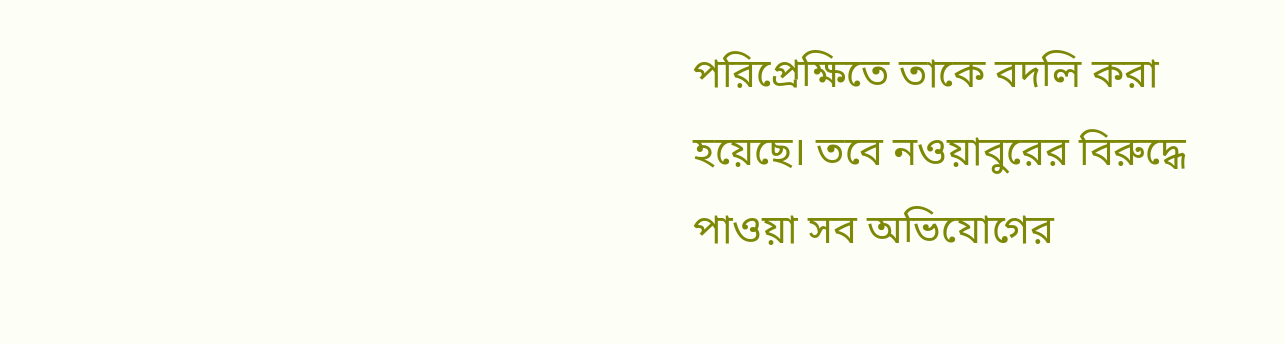পরিপ্রেক্ষিতে তাকে বদলি করা হয়েছে। তবে নওয়াবুরের বিরুদ্ধে পাওয়া সব অভিযোগের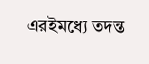এরইমধ্যে তদন্ত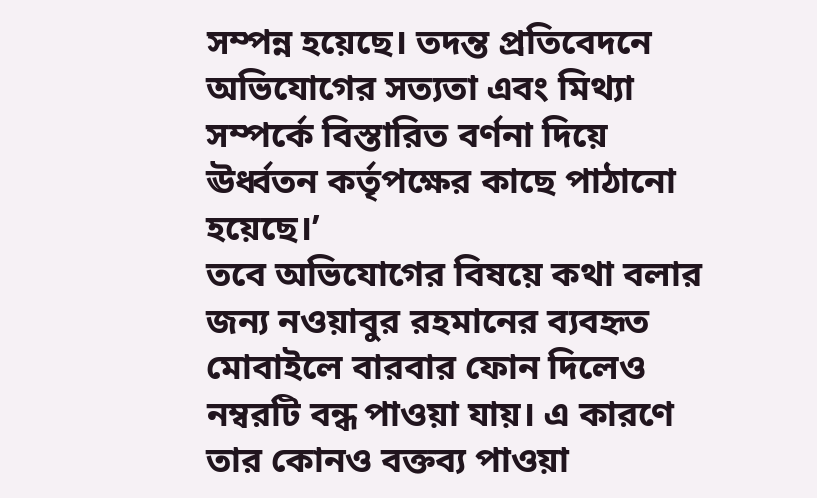সম্পন্ন হয়েছে। তদন্ত প্রতিবেদনে অভিযোগের সত্যতা এবং মিথ্যা সম্পর্কে বিস্তারিত বর্ণনা দিয়ে ঊর্ধ্বতন কর্তৃপক্ষের কাছে পাঠানো হয়েছে।’
তবে অভিযোগের বিষয়ে কথা বলার জন্য নওয়াবুর রহমানের ব্যবহৃত মোবাইলে বারবার ফোন দিলেও নম্বরটি বন্ধ পাওয়া যায়। এ কারণে তার কোনও বক্তব্য পাওয়া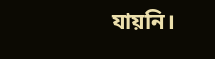যায়নি।